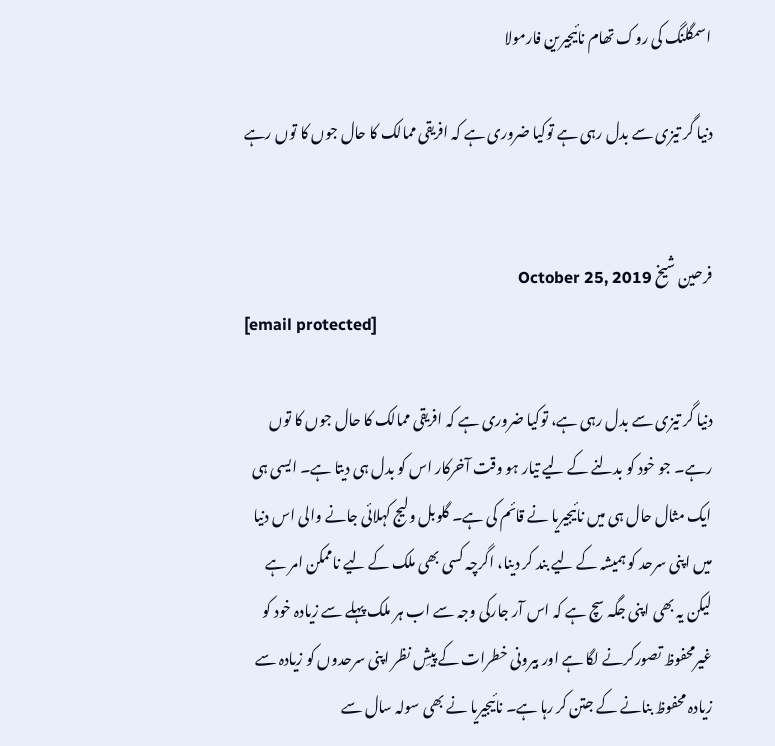اسمگلنگ کی روک تھام نائیجیرین فارمولا

دنیا گر تیزی سے بدل رہی ہے توکیا ضروری ہے کہ افریقی ممالک کا حال جوں کا توں رہے


فرحین شیخ October 25, 2019
[email protected]

دنیا گر تیزی سے بدل رہی ہے، توکیا ضروری ہے کہ افریقی ممالک کا حال جوں کا توں رہے۔ جو خود کو بدلنے کے لیے تیار ہو وقت آخرکار اس کو بدل ہی دیتا ہے۔ ایسی ہی ایک مثال حال ہی میں نائیجیریا نے قائم کی ہے۔ گلوبل ولیج کہلائی جانے والی اس دنیا میں اپنی سرحد کو ہمیشہ کے لیے بند کر دینا، اگرچہ کسی بھی ملک کے لیے ناممکن امر ہے لیکن یہ بھی اپنی جگہ سچ ہے کہ اس آر جارکی وجہ سے اب ہر ملک پہلے سے زیادہ خود کو غیرمحفوظ تصورکرنے لگا ہے اور بیرونی خطرات کے پیشِ نظر اپنی سرحدوں کو زیادہ سے زیادہ محفوظ بنانے کے جتن کر رہا ہے۔ نائیجیریا نے بھی سولہ سال سے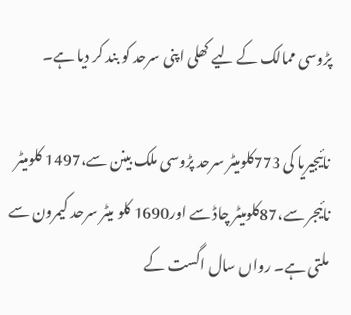پڑوسی ممالک کے لیے کھلی اپنی سرحد کو بند کر دیا ہے۔

نائیجیریا کی 773کلومیٹر سرحد پڑوسی ملک بینن سے،1497 کلومیٹر نائیجر سے،87کلومیٹر چاڈ سے اور1690 کلو میٹر سرحد کیمرون سے ملتی ہے۔ رواں سال اگست کے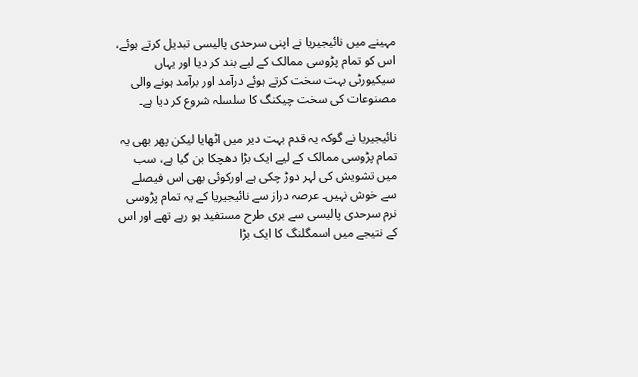مہینے میں نائیجیریا نے اپنی سرحدی پالیسی تبدیل کرتے ہوئے، اس کو تمام پڑوسی ممالک کے لیے بند کر دیا اور یہاں سیکیورٹی بہت سخت کرتے ہوئے درآمد اور برآمد ہونے والی مصنوعات کی سخت چیکنگ کا سلسلہ شروع کر دیا ہے۔

نائیجیریا نے گوکہ یہ قدم بہت دیر میں اٹھایا لیکن پھر بھی یہ تمام پڑوسی ممالک کے لیے ایک بڑا دھچکا بن گیا ہے، سب میں تشویش کی لہر دوڑ چکی ہے اورکوئی بھی اس فیصلے سے خوش نہیں۔ عرصہ دراز سے نائیجیریا کے یہ تمام پڑوسی نرم سرحدی پالیسی سے بری طرح مستفید ہو رہے تھے اور اس کے نتیجے میں اسمگلنگ کا ایک بڑا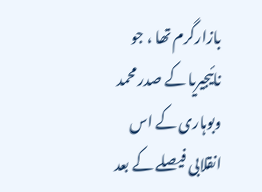بازارگرم تھا ، جو نائیجیریا کے صدر محمد وبوہاری کے اس انقلابی فیصلے کے بعد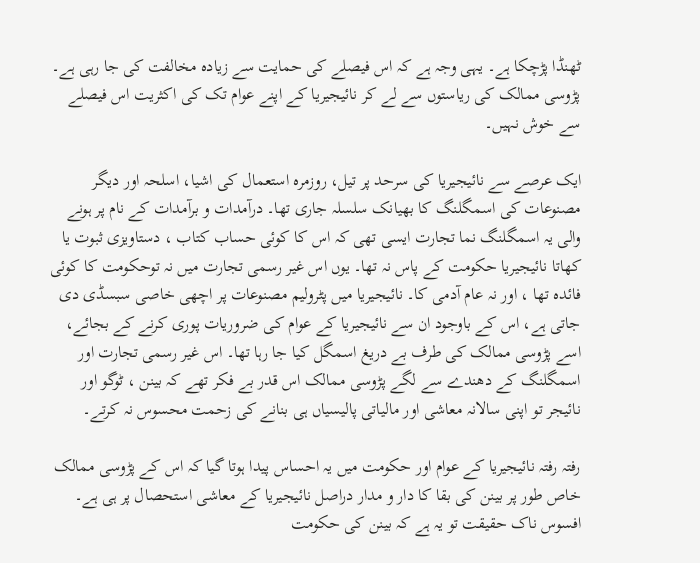ٹھنڈا پڑچکا ہے۔ یہی وجہ ہے کہ اس فیصلے کی حمایت سے زیادہ مخالفت کی جا رہی ہے۔ پڑوسی ممالک کی ریاستوں سے لے کر نائیجیریا کے اپنے عوام تک کی اکثریت اس فیصلے سے خوش نہیں۔

ایک عرصے سے نائیجیریا کی سرحد پر تیل، روزمرہ استعمال کی اشیا، اسلحہ اور دیگر مصنوعات کی اسمگلنگ کا بھیانک سلسلہ جاری تھا۔ درآمدات و برآمدات کے نام پر ہونے والی یہ اسمگلنگ نما تجارت ایسی تھی کہ اس کا کوئی حساب کتاب ، دستاویزی ثبوت یا کھاتا نائیجیریا حکومت کے پاس نہ تھا۔ یوں اس غیر رسمی تجارت میں نہ توحکومت کا کوئی فائدہ تھا ، اور نہ عام آدمی کا۔ نائیجیریا میں پٹرولیم مصنوعات پر اچھی خاصی سبسڈی دی جاتی ہے، اس کے باوجود ان سے نائیجیریا کے عوام کی ضروریات پوری کرنے کے بجائے، اسے پڑوسی ممالک کی طرف بے دریغ اسمگل کیا جا رہا تھا۔ اس غیر رسمی تجارت اور اسمگلنگ کے دھندے سے لگے پڑوسی ممالک اس قدر بے فکر تھے کہ بینن ، ٹوگو اور نائیجر تو اپنی سالانہ معاشی اور مالیاتی پالیسیاں ہی بنانے کی زحمت محسوس نہ کرتے۔

رفتہ رفتہ نائیجیریا کے عوام اور حکومت میں یہ احساس پیدا ہوتا گیا کہ اس کے پڑوسی ممالک خاص طور پر بینن کی بقا کا دار و مدار دراصل نائیجیریا کے معاشی استحصال پر ہی ہے۔ افسوس ناک حقیقت تو یہ ہے کہ بینن کی حکومت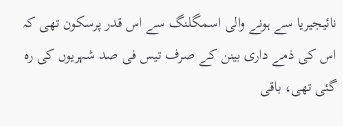نائیجیریا سے ہونے والی اسمگلنگ سے اس قدر پرسکون تھی کہ اس کی ذمے داری بینن کے صرف تیس فی صد شہریوں کی رہ گئی تھی، باقی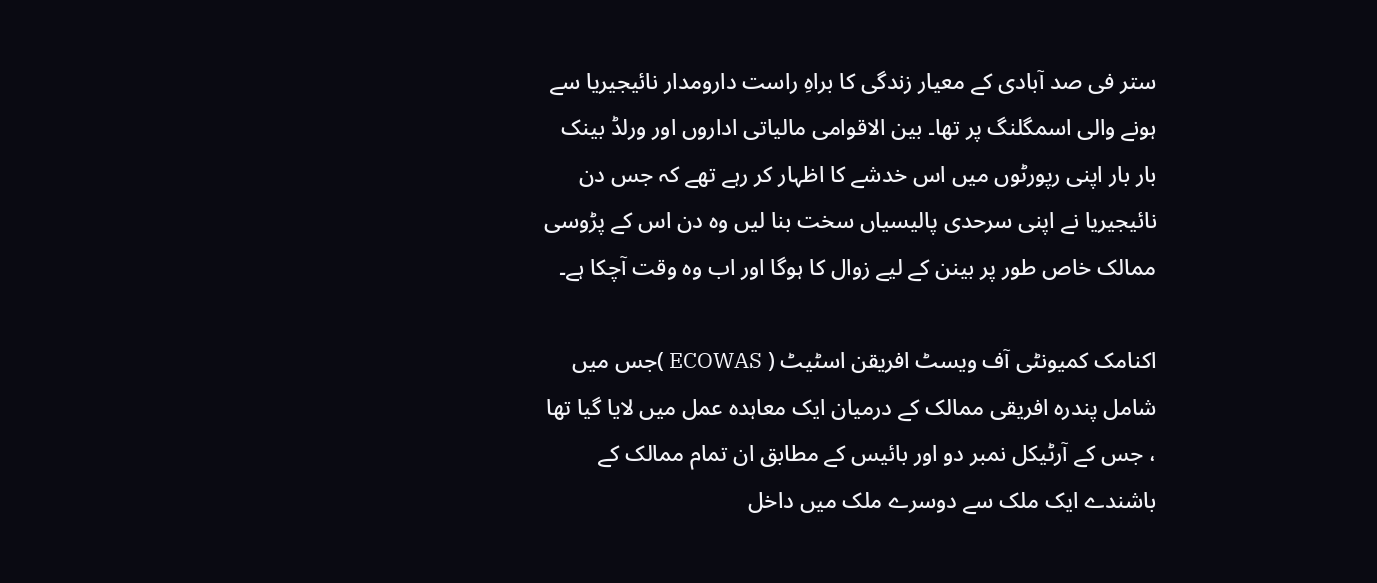ستر فی صد آبادی کے معیار زندگی کا براہِ راست دارومدار نائیجیریا سے ہونے والی اسمگلنگ پر تھا۔ بین الاقوامی مالیاتی اداروں اور ورلڈ بینک بار بار اپنی رپورٹوں میں اس خدشے کا اظہار کر رہے تھے کہ جس دن نائیجیریا نے اپنی سرحدی پالیسیاں سخت بنا لیں وہ دن اس کے پڑوسی ممالک خاص طور پر بینن کے لیے زوال کا ہوگا اور اب وہ وقت آچکا ہے۔

اکنامک کمیونٹی آف ویسٹ افریقن اسٹیٹ ( ECOWAS )جس میں شامل پندرہ افریقی ممالک کے درمیان ایک معاہدہ عمل میں لایا گیا تھا ، جس کے آرٹیکل نمبر دو اور بائیس کے مطابق ان تمام ممالک کے باشندے ایک ملک سے دوسرے ملک میں داخل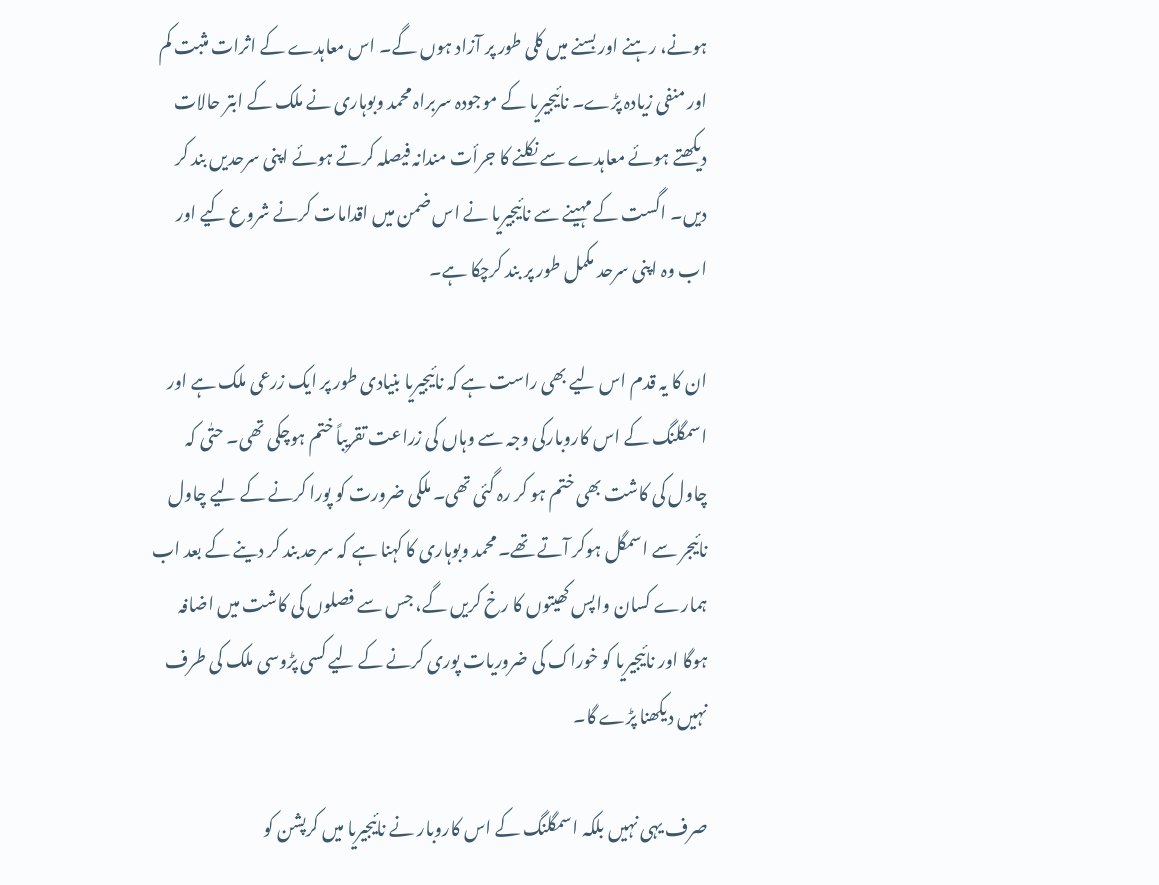ہونے، رہنے اور بسنے میں کلی طور پر آزاد ہوں گے۔ اس معاہدے کے اثرات مثبت کم اور منفی زیادہ پڑے۔ نائیجیریا کے موجودہ سربراہ محمد وبوہاری نے ملک کے ابتر حالات دیکھتے ہوئے معاہدے سے نکلنے کا جرأت مندانہ فیصلہ کرتے ہوئے اپنی سرحدیں بند کر دیں۔ اگست کے مہینے سے نائیجیریا نے اس ضمن میں اقدامات کرنے شروع کیے اور اب وہ اپنی سرحد مکمل طور پر بند کرچکا ہے۔

ان کا یہ قدم اس لیے بھی راست ہے کہ نائیجیریا بنیادی طور پر ایک زرعی ملک ہے اور اسمگلنگ کے اس کاروبارکی وجہ سے وہاں کی زراعت تقریباً ختم ہوچکی تھی۔ حتٰی کہ چاول کی کاشت بھی ختم ہو کر رہ گئی تھی۔ ملکی ضرورت کو پورا کرنے کے لیے چاول نائیجر سے اسمگل ہوکر آتے تھے۔ محمد وبوہاری کا کہنا ہے کہ سرحد بند کر دینے کے بعد اب ہمارے کسان واپس کھیتوں کا رخ کریں گے، جس سے فصلوں کی کاشت میں اضافہ ہوگا اور نائیجیریا کو خوراک کی ضروریات پوری کرنے کے لیے کسی پڑوسی ملک کی طرف نہیں دیکھنا پڑے گا۔

صرف یہی نہیں بلکہ اسمگلنگ کے اس کاروبار نے نائیجیریا میں کرپشن کو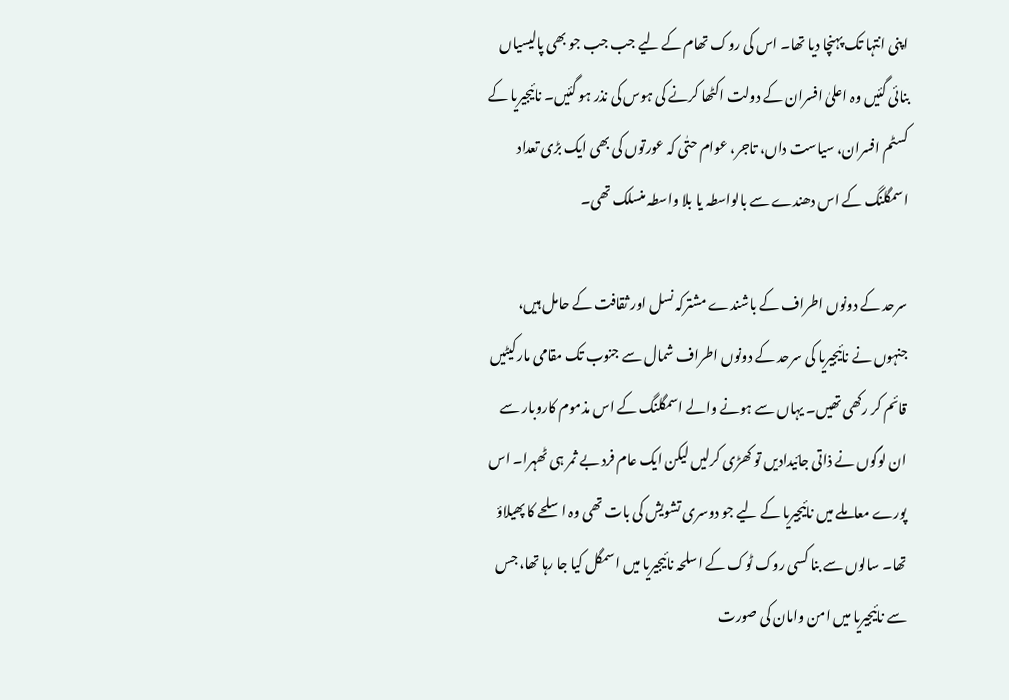اپنی انتہا تک پہنچا دیا تھا۔ اس کی روک تھام کے لیے جب جب جو بھی پالیسیاں بنائی گئیں وہ اعلیٰ افسران کے دولت اکٹھا کرنے کی ہوس کی نذر ہو گئیں۔ نائیجیریا کے کسٹم افسران، سیاست داں، تاجر، عوام حتٰی کہ عورتوں کی بھی ایک بڑی تعداد اسمگلنگ کے اس دھندے سے بالواسطہ یا بلا واسطہ منسلک تھی۔

سرحد کے دونوں اطراف کے باشندے مشترکہ نسل اور ثقافت کے حامل ہیں، جنہوں نے نائیجیریا کی سرحد کے دونوں اطراف شمال سے جنوب تک مقامی مارکیٹیں قائم کر رکھی تھیں۔ یہاں سے ہونے والے اسمگلنگ کے اس مذموم کاروبار سے ان لوگوں نے ذاتی جائیدادیں تو کھڑی کرلیں لیکن ایک عام فرد بے ثمر ہی ٹھہرا۔ اس پورے معاملے میں نائیجیریا کے لیے جو دوسری تشویش کی بات تھی وہ اسلحے کا پھیلاؤ تھا۔ سالوں سے بنا کسی روک ٹوک کے اسلحہ نائیجیریا میں اسمگل کیا جا رہا تھا، جس سے نائیجیریا میں امن وامان کی صورت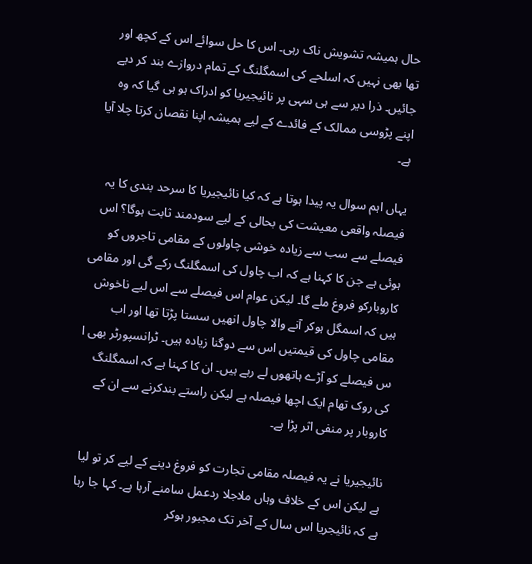حال ہمیشہ تشویش ناک رہی۔ اس کا حل سوائے اس کے کچھ اور تھا بھی نہیں کہ اسلحے کی اسمگلنگ کے تمام دروازے بند کر دیے جائیں۔ ذرا دیر سے ہی سہی پر نائیجیریا کو ادراک ہو ہی گیا کہ وہ اپنے پڑوسی ممالک کے فائدے کے لیے ہمیشہ اپنا نقصان کرتا چلا آیا ہے۔

یہاں اہم سوال یہ پیدا ہوتا ہے کہ کیا نائیجیریا کا سرحد بندی کا یہ فیصلہ واقعی معیشت کی بحالی کے لیے سودمند ثابت ہوگا؟ اس فیصلے سے سب سے زیادہ خوشی چاولوں کے مقامی تاجروں کو ہوئی ہے جن کا کہنا ہے کہ اب چاول کی اسمگلنگ رکے گی اور مقامی کاروبارکو فروغ ملے گا۔ لیکن عوام اس فیصلے سے اس لیے ناخوش ہیں کہ اسمگل ہوکر آنے والا چاول انھیں سستا پڑتا تھا اور اب مقامی چاول کی قیمتیں اس سے دوگنا زیادہ ہیں۔ ٹرانسپورٹر بھی ا س فیصلے کو آڑے ہاتھوں لے رہے ہیں۔ ان کا کہنا ہے کہ اسمگلنگ کی روک تھام ایک اچھا فیصلہ ہے لیکن راستے بندکرنے سے ان کے کاروبار پر منفی اثر پڑا ہے۔

نائیجیریا نے یہ فیصلہ مقامی تجارت کو فروغ دینے کے لیے کر تو لیا ہے لیکن اس کے خلاف وہاں ملاجلا ردعمل سامنے آرہا ہے۔ کہا جا رہا ہے کہ نائیجریا اس سال کے آخر تک مجبور ہوکر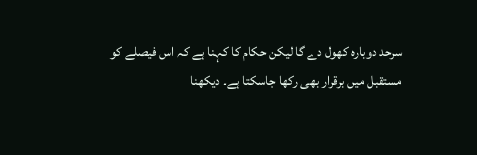سرحد دوبارہ کھول دے گا لیکن حکام کا کہنا ہے کہ اس فیصلے کو مستقبل میں برقرار بھی رکھا جاسکتا ہے۔ دیکھنا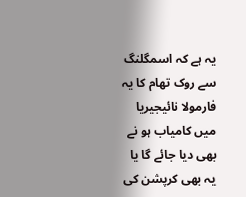یہ ہے کہ اسمگلنگ سے روک تھام کا یہ فارمولا نائیجیریا میں کامیاب ہو نے بھی دیا جائے گا یا یہ بھی کرپشن کی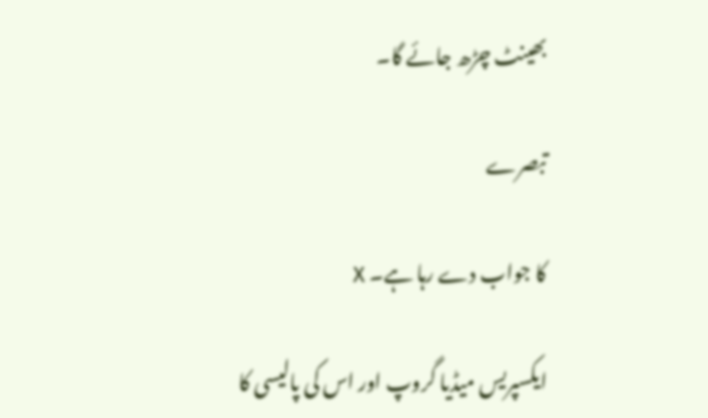بھینٹ چڑھ جائے گا۔

تبصرے

کا جواب دے رہا ہے۔ X

ایکسپریس میڈیا گروپ اور اس کی پالیسی کا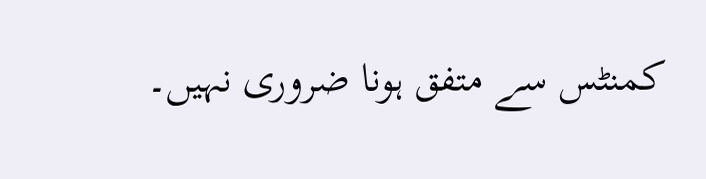کمنٹس سے متفق ہونا ضروری نہیں۔